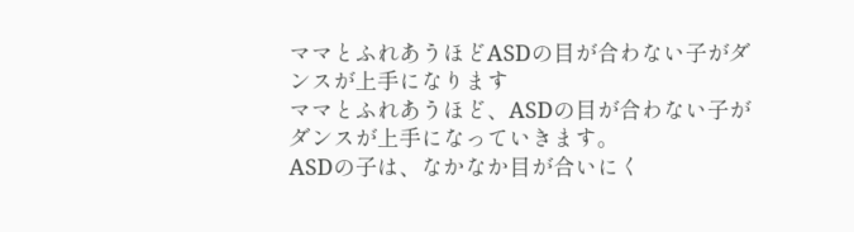ママとふれあうほどASDの目が合わない子がダンスが上手になります
ママとふれあうほど、ASDの目が合わない子がダンスが上手になっていきます。
ASDの子は、なかなか目が合いにく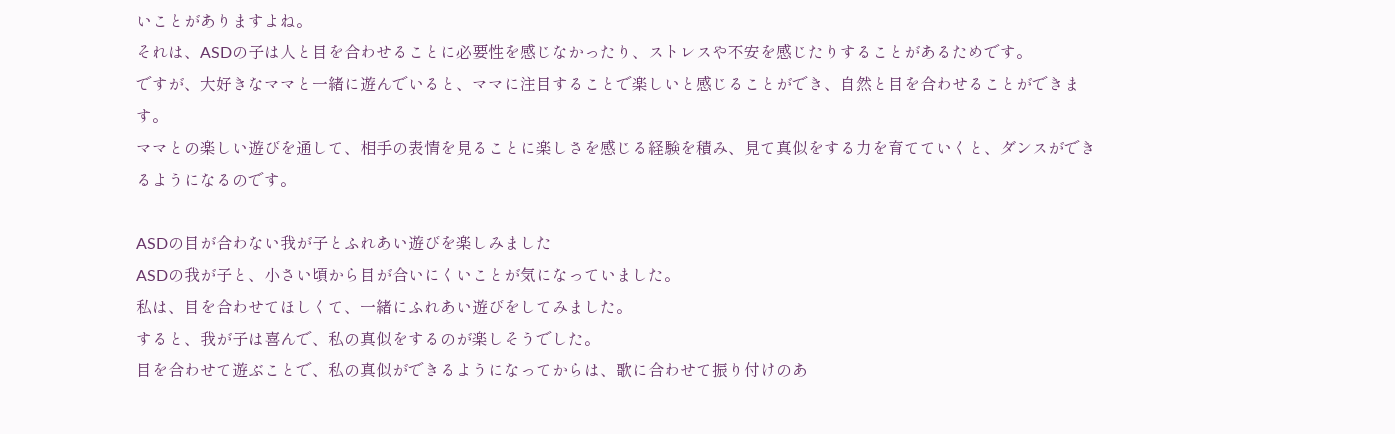いことがありますよね。
それは、ASDの子は人と目を合わせることに必要性を感じなかったり、ストレスや不安を感じたりすることがあるためです。
ですが、大好きなママと一緒に遊んでいると、ママに注目することで楽しいと感じることができ、自然と目を合わせることができます。
ママとの楽しい遊びを通して、相手の表情を見ることに楽しさを感じる経験を積み、見て真似をする力を育てていくと、ダンスができるようになるのです。

ASDの目が合わない我が子とふれあい遊びを楽しみました
ASDの我が子と、小さい頃から目が合いにくいことが気になっていました。
私は、目を合わせてほしくて、一緒にふれあい遊びをしてみました。
すると、我が子は喜んで、私の真似をするのが楽しそうでした。
目を合わせて遊ぶことで、私の真似ができるようになってからは、歌に合わせて振り付けのあ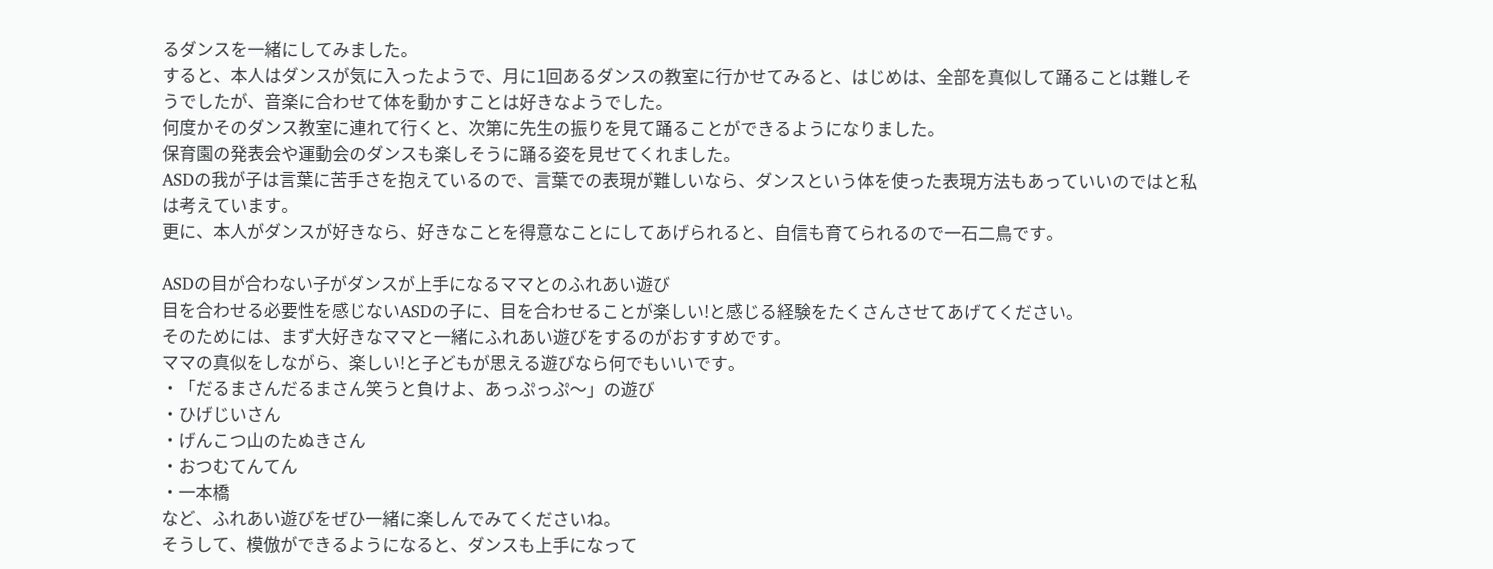るダンスを一緒にしてみました。
すると、本人はダンスが気に入ったようで、月に1回あるダンスの教室に行かせてみると、はじめは、全部を真似して踊ることは難しそうでしたが、音楽に合わせて体を動かすことは好きなようでした。
何度かそのダンス教室に連れて行くと、次第に先生の振りを見て踊ることができるようになりました。
保育園の発表会や運動会のダンスも楽しそうに踊る姿を見せてくれました。
ASDの我が子は言葉に苦手さを抱えているので、言葉での表現が難しいなら、ダンスという体を使った表現方法もあっていいのではと私は考えています。
更に、本人がダンスが好きなら、好きなことを得意なことにしてあげられると、自信も育てられるので一石二鳥です。

ASDの目が合わない子がダンスが上手になるママとのふれあい遊び
目を合わせる必要性を感じないASDの子に、目を合わせることが楽しい!と感じる経験をたくさんさせてあげてください。
そのためには、まず大好きなママと一緒にふれあい遊びをするのがおすすめです。
ママの真似をしながら、楽しい!と子どもが思える遊びなら何でもいいです。
・「だるまさんだるまさん笑うと負けよ、あっぷっぷ〜」の遊び
・ひげじいさん
・げんこつ山のたぬきさん
・おつむてんてん
・一本橋
など、ふれあい遊びをぜひ一緒に楽しんでみてくださいね。
そうして、模倣ができるようになると、ダンスも上手になって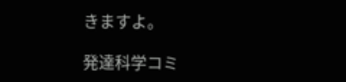きますよ。

発達科学コミ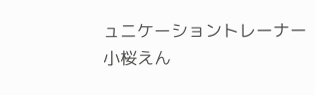ュニケーショントレーナー
小桜えん